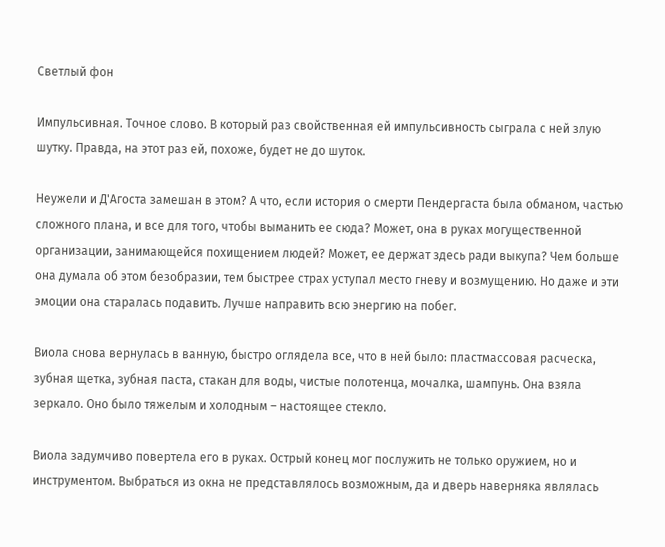Светлый фон

Импульсивная. Точное слово. В который раз свойственная ей импульсивность сыграла с ней злую шутку. Правда, на этот раз ей, похоже, будет не до шуток.

Неужели и Д'Агоста замешан в этом? А что, если история о смерти Пендергаста была обманом, частью сложного плана, и все для того, чтобы выманить ее сюда? Может, она в руках могущественной организации, занимающейся похищением людей? Может, ее держат здесь ради выкупа? Чем больше она думала об этом безобразии, тем быстрее страх уступал место гневу и возмущению. Но даже и эти эмоции она старалась подавить. Лучше направить всю энергию на побег.

Виола снова вернулась в ванную, быстро оглядела все, что в ней было: пластмассовая расческа, зубная щетка, зубная паста, стакан для воды, чистые полотенца, мочалка, шампунь. Она взяла зеркало. Оно было тяжелым и холодным – настоящее стекло.

Виола задумчиво повертела его в руках. Острый конец мог послужить не только оружием, но и инструментом. Выбраться из окна не представлялось возможным, да и дверь наверняка являлась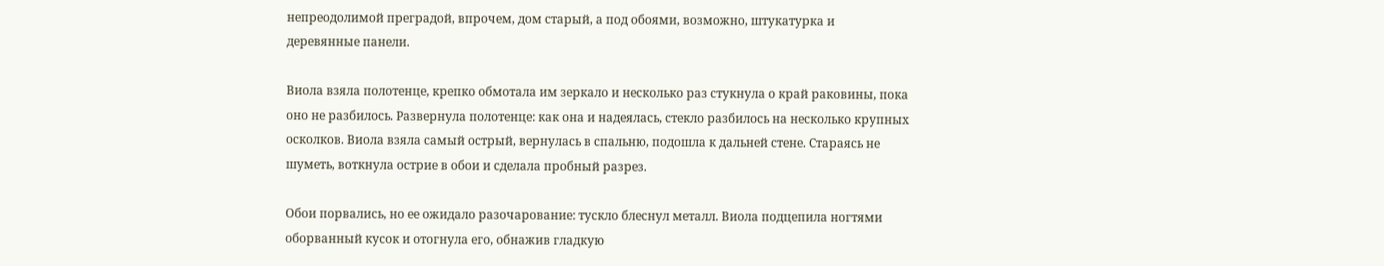непреодолимой преградой, впрочем, дом старый, а под обоями, возможно, штукатурка и деревянные панели.

Виола взяла полотенце, крепко обмотала им зеркало и несколько раз стукнула о край раковины, пока оно не разбилось. Развернула полотенце: как она и надеялась, стекло разбилось на несколько крупных осколков. Виола взяла самый острый, вернулась в спальню, подошла к дальней стене. Стараясь не шуметь, воткнула острие в обои и сделала пробный разрез.

Обои порвались, но ее ожидало разочарование: тускло блеснул металл. Виола подцепила ногтями оборванный кусок и отогнула его, обнажив гладкую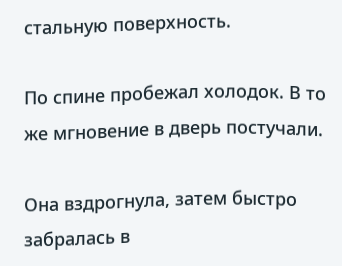стальную поверхность.

По спине пробежал холодок. В то же мгновение в дверь постучали.

Она вздрогнула, затем быстро забралась в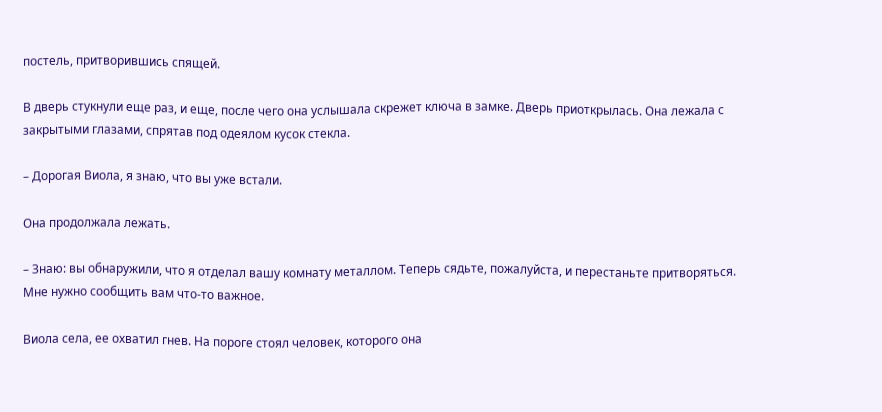постель, притворившись спящей.

В дверь стукнули еще раз, и еще, после чего она услышала скрежет ключа в замке. Дверь приоткрылась. Она лежала с закрытыми глазами, спрятав под одеялом кусок стекла.

– Дорогая Виола, я знаю, что вы уже встали.

Она продолжала лежать.

– Знаю: вы обнаружили, что я отделал вашу комнату металлом. Теперь сядьте, пожалуйста, и перестаньте притворяться. Мне нужно сообщить вам что-то важное.

Виола села, ее охватил гнев. На пороге стоял человек, которого она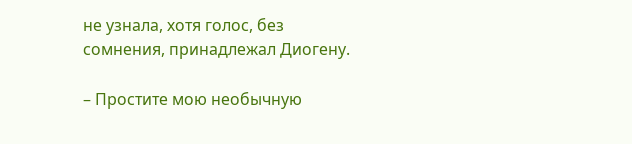не узнала, хотя голос, без сомнения, принадлежал Диогену.

– Простите мою необычную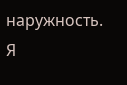наружность. Я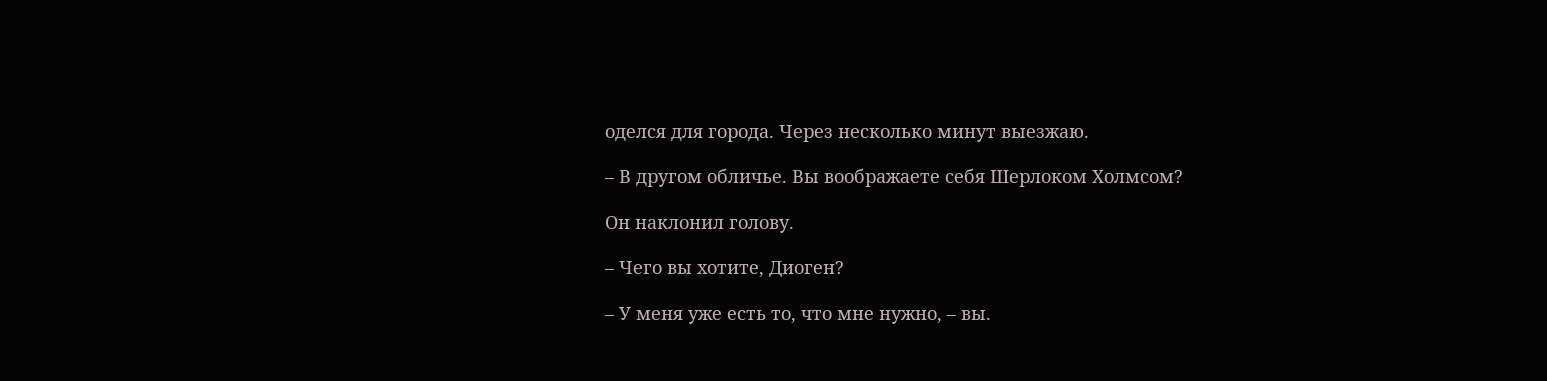оделся для города. Через несколько минут выезжаю.

– В другом обличье. Вы воображаете себя Шерлоком Холмсом?

Он наклонил голову.

– Чего вы хотите, Диоген?

– У меня уже есть то, что мне нужно, – вы.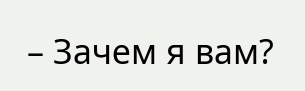– Зачем я вам?